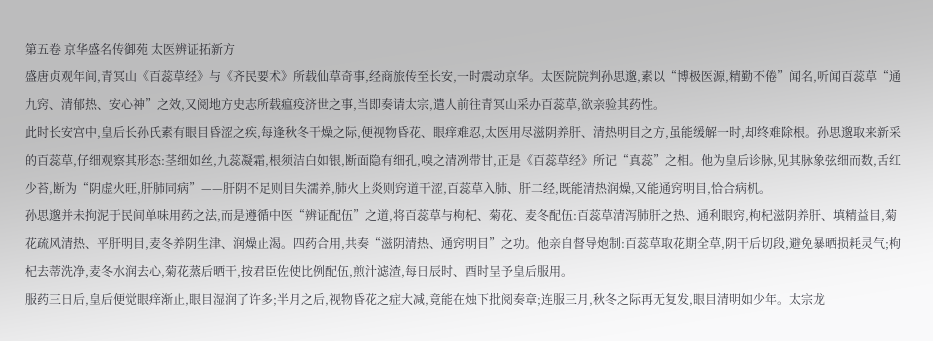第五卷 京华盛名传御苑 太医辨证拓新方
盛唐贞观年间,青冥山《百蕊草经》与《齐民要术》所载仙草奇事,经商旅传至长安,一时震动京华。太医院院判孙思邈,素以“博极医源,精勤不倦”闻名,听闻百蕊草“通九窍、清郁热、安心神”之效,又阅地方史志所载瘟疫济世之事,当即奏请太宗,遣人前往青冥山采办百蕊草,欲亲验其药性。
此时长安宫中,皇后长孙氏素有眼目昏涩之疾,每逢秋冬干燥之际,便视物昏花、眼痒难忍,太医用尽滋阴养肝、清热明目之方,虽能缓解一时,却终难除根。孙思邈取来新采的百蕊草,仔细观察其形态:茎细如丝,九蕊凝霜,根须洁白如银,断面隐有细孔,嗅之清冽带甘,正是《百蕊草经》所记“真蕊”之相。他为皇后诊脉,见其脉象弦细而数,舌红少苔,断为“阴虚火旺,肝肺同病”——肝阴不足则目失濡养,肺火上炎则窍道干涩,百蕊草入肺、肝二经,既能清热润燥,又能通窍明目,恰合病机。
孙思邈并未拘泥于民间单味用药之法,而是遵循中医“辨证配伍”之道,将百蕊草与枸杞、菊花、麦冬配伍:百蕊草清泻肺肝之热、通利眼窍,枸杞滋阴养肝、填精益目,菊花疏风清热、平肝明目,麦冬养阴生津、润燥止渴。四药合用,共奏“滋阴清热、通窍明目”之功。他亲自督导炮制:百蕊草取花期全草,阴干后切段,避免暴晒损耗灵气;枸杞去蒂洗净,麦冬水润去心,菊花蒸后晒干,按君臣佐使比例配伍,煎汁滤渣,每日辰时、酉时呈予皇后服用。
服药三日后,皇后便觉眼痒渐止,眼目湿润了许多;半月之后,视物昏花之症大减,竟能在烛下批阅奏章;连服三月,秋冬之际再无复发,眼目清明如少年。太宗龙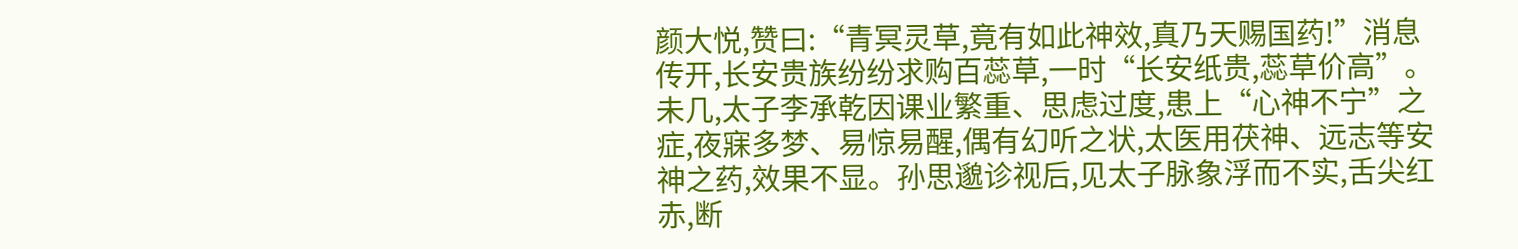颜大悦,赞曰:“青冥灵草,竟有如此神效,真乃天赐国药!”消息传开,长安贵族纷纷求购百蕊草,一时“长安纸贵,蕊草价高”。
未几,太子李承乾因课业繁重、思虑过度,患上“心神不宁”之症,夜寐多梦、易惊易醒,偶有幻听之状,太医用茯神、远志等安神之药,效果不显。孙思邈诊视后,见太子脉象浮而不实,舌尖红赤,断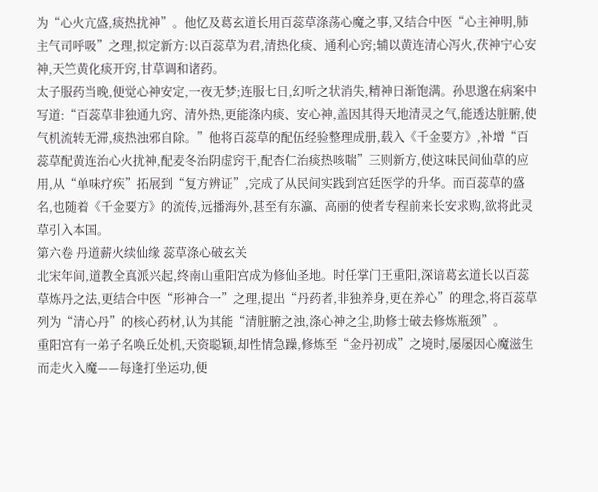为“心火亢盛,痰热扰神”。他忆及葛玄道长用百蕊草涤荡心魔之事,又结合中医“心主神明,肺主气司呼吸”之理,拟定新方:以百蕊草为君,清热化痰、通利心窍;辅以黄连清心泻火,茯神宁心安神,天竺黄化痰开窍,甘草调和诸药。
太子服药当晚,便觉心神安定,一夜无梦;连服七日,幻听之状消失,精神日渐饱满。孙思邈在病案中写道:“百蕊草非独通九窍、清外热,更能涤内痰、安心神,盖因其得天地清灵之气,能透达脏腑,使气机流转无滞,痰热浊邪自除。”他将百蕊草的配伍经验整理成册,载入《千金要方》,补增“百蕊草配黄连治心火扰神,配麦冬治阴虚窍干,配杏仁治痰热咳喘”三则新方,使这味民间仙草的应用,从“单味疗疾”拓展到“复方辨证”,完成了从民间实践到宫廷医学的升华。而百蕊草的盛名,也随着《千金要方》的流传,远播海外,甚至有东瀛、高丽的使者专程前来长安求购,欲将此灵草引入本国。
第六卷 丹道薪火续仙缘 蕊草涤心破玄关
北宋年间,道教全真派兴起,终南山重阳宫成为修仙圣地。时任掌门王重阳,深谙葛玄道长以百蕊草炼丹之法,更结合中医“形神合一”之理,提出“丹药者,非独养身,更在养心”的理念,将百蕊草列为“清心丹”的核心药材,认为其能“清脏腑之浊,涤心神之尘,助修士破去修炼瓶颈”。
重阳宫有一弟子名唤丘处机,天资聪颖,却性情急躁,修炼至“金丹初成”之境时,屡屡因心魔滋生而走火入魔——每逢打坐运功,便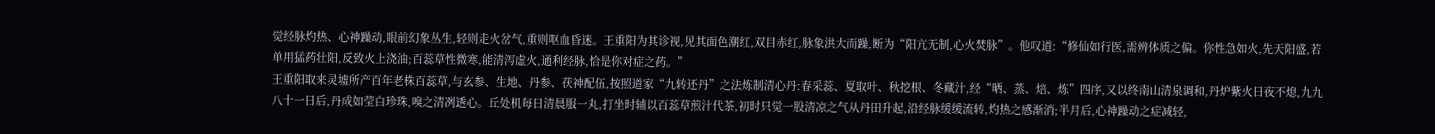觉经脉灼热、心神躁动,眼前幻象丛生,轻则走火岔气,重则呕血昏迷。王重阳为其诊视,见其面色潮红,双目赤红,脉象洪大而躁,断为“阳亢无制,心火焚脉”。他叹道:“修仙如行医,需辨体质之偏。你性急如火,先天阳盛,若单用猛药壮阳,反致火上浇油;百蕊草性微寒,能清泻虚火,通利经脉,恰是你对症之药。”
王重阳取来灵墟所产百年老株百蕊草,与玄参、生地、丹参、茯神配伍,按照道家“九转还丹”之法炼制清心丹:春采蕊、夏取叶、秋挖根、冬藏汁,经“晒、蒸、焙、炼”四序,又以终南山清泉调和,丹炉紫火日夜不熄,九九八十一日后,丹成如莹白珍珠,嗅之清冽透心。丘处机每日清晨服一丸,打坐时辅以百蕊草煎汁代茶,初时只觉一股清凉之气从丹田升起,沿经脉缓缓流转,灼热之感渐消;半月后,心神躁动之症减轻,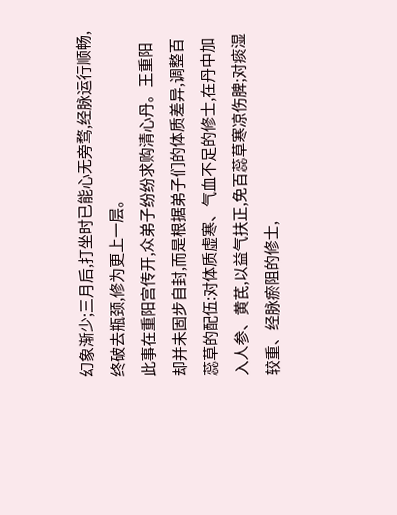幻象渐少;三月后,打坐时已能心无旁骛,经脉运行顺畅,终破去瓶颈,修为更上一层。
此事在重阳宫传开,众弟子纷纷求购清心丹。王重阳却并未固步自封,而是根据弟子们的体质差异,调整百蕊草的配伍:对体质虚寒、气血不足的修士,在丹中加入人参、黄芪,以益气扶正,免百蕊草寒凉伤脾;对痰湿较重、经脉瘀阻的修士,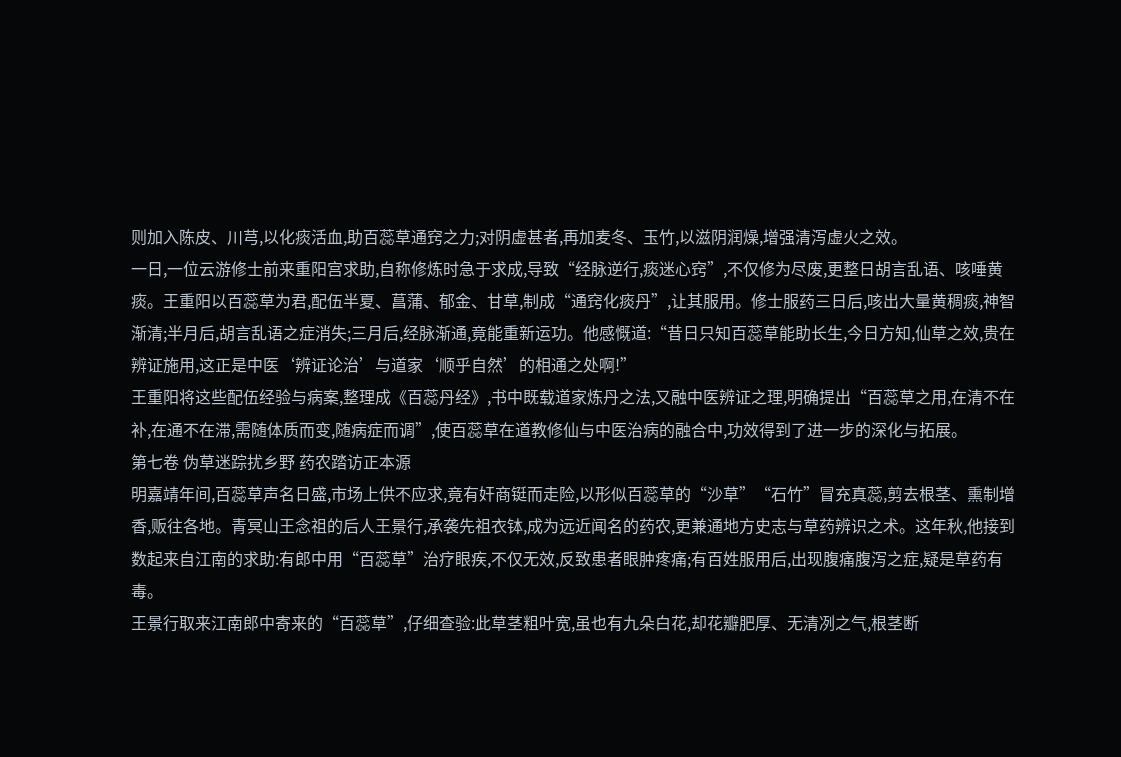则加入陈皮、川芎,以化痰活血,助百蕊草通窍之力;对阴虚甚者,再加麦冬、玉竹,以滋阴润燥,增强清泻虚火之效。
一日,一位云游修士前来重阳宫求助,自称修炼时急于求成,导致“经脉逆行,痰迷心窍”,不仅修为尽废,更整日胡言乱语、咳唾黄痰。王重阳以百蕊草为君,配伍半夏、菖蒲、郁金、甘草,制成“通窍化痰丹”,让其服用。修士服药三日后,咳出大量黄稠痰,神智渐清;半月后,胡言乱语之症消失;三月后,经脉渐通,竟能重新运功。他感慨道:“昔日只知百蕊草能助长生,今日方知,仙草之效,贵在辨证施用,这正是中医‘辨证论治’与道家‘顺乎自然’的相通之处啊!”
王重阳将这些配伍经验与病案,整理成《百蕊丹经》,书中既载道家炼丹之法,又融中医辨证之理,明确提出“百蕊草之用,在清不在补,在通不在滞,需随体质而变,随病症而调”,使百蕊草在道教修仙与中医治病的融合中,功效得到了进一步的深化与拓展。
第七卷 伪草迷踪扰乡野 药农踏访正本源
明嘉靖年间,百蕊草声名日盛,市场上供不应求,竟有奸商铤而走险,以形似百蕊草的“沙草”“石竹”冒充真蕊,剪去根茎、熏制增香,贩往各地。青冥山王念祖的后人王景行,承袭先祖衣钵,成为远近闻名的药农,更兼通地方史志与草药辨识之术。这年秋,他接到数起来自江南的求助:有郎中用“百蕊草”治疗眼疾,不仅无效,反致患者眼肿疼痛;有百姓服用后,出现腹痛腹泻之症,疑是草药有毒。
王景行取来江南郎中寄来的“百蕊草”,仔细查验:此草茎粗叶宽,虽也有九朵白花,却花瓣肥厚、无清冽之气,根茎断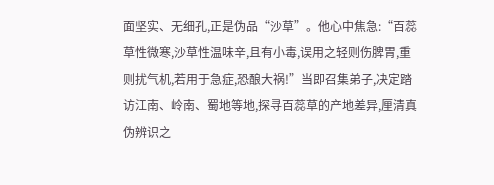面坚实、无细孔,正是伪品“沙草”。他心中焦急:“百蕊草性微寒,沙草性温味辛,且有小毒,误用之轻则伤脾胃,重则扰气机,若用于急症,恐酿大祸!”当即召集弟子,决定踏访江南、岭南、蜀地等地,探寻百蕊草的产地差异,厘清真伪辨识之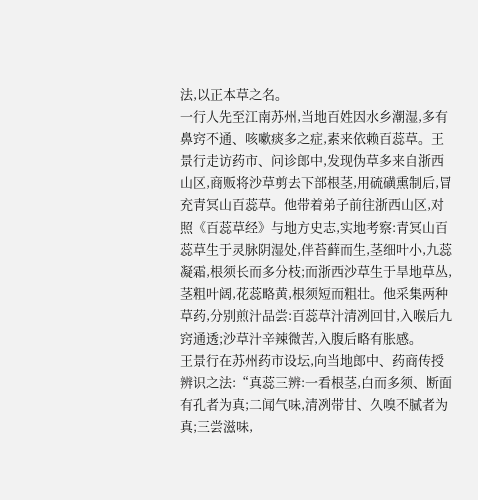法,以正本草之名。
一行人先至江南苏州,当地百姓因水乡潮湿,多有鼻窍不通、咳嗽痰多之症,素来依赖百蕊草。王景行走访药市、问诊郎中,发现伪草多来自浙西山区,商贩将沙草剪去下部根茎,用硫磺熏制后,冒充青冥山百蕊草。他带着弟子前往浙西山区,对照《百蕊草经》与地方史志,实地考察:青冥山百蕊草生于灵脉阴湿处,伴苔藓而生,茎细叶小,九蕊凝霜,根须长而多分枝;而浙西沙草生于旱地草丛,茎粗叶阔,花蕊略黄,根须短而粗壮。他采集两种草药,分别煎汁品尝:百蕊草汁清冽回甘,入喉后九窍通透;沙草汁辛辣微苦,入腹后略有胀感。
王景行在苏州药市设坛,向当地郎中、药商传授辨识之法:“真蕊三辨:一看根茎,白而多须、断面有孔者为真;二闻气味,清冽带甘、久嗅不腻者为真;三尝滋味,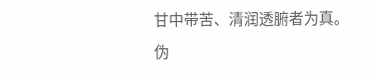甘中带苦、清润透腑者为真。伪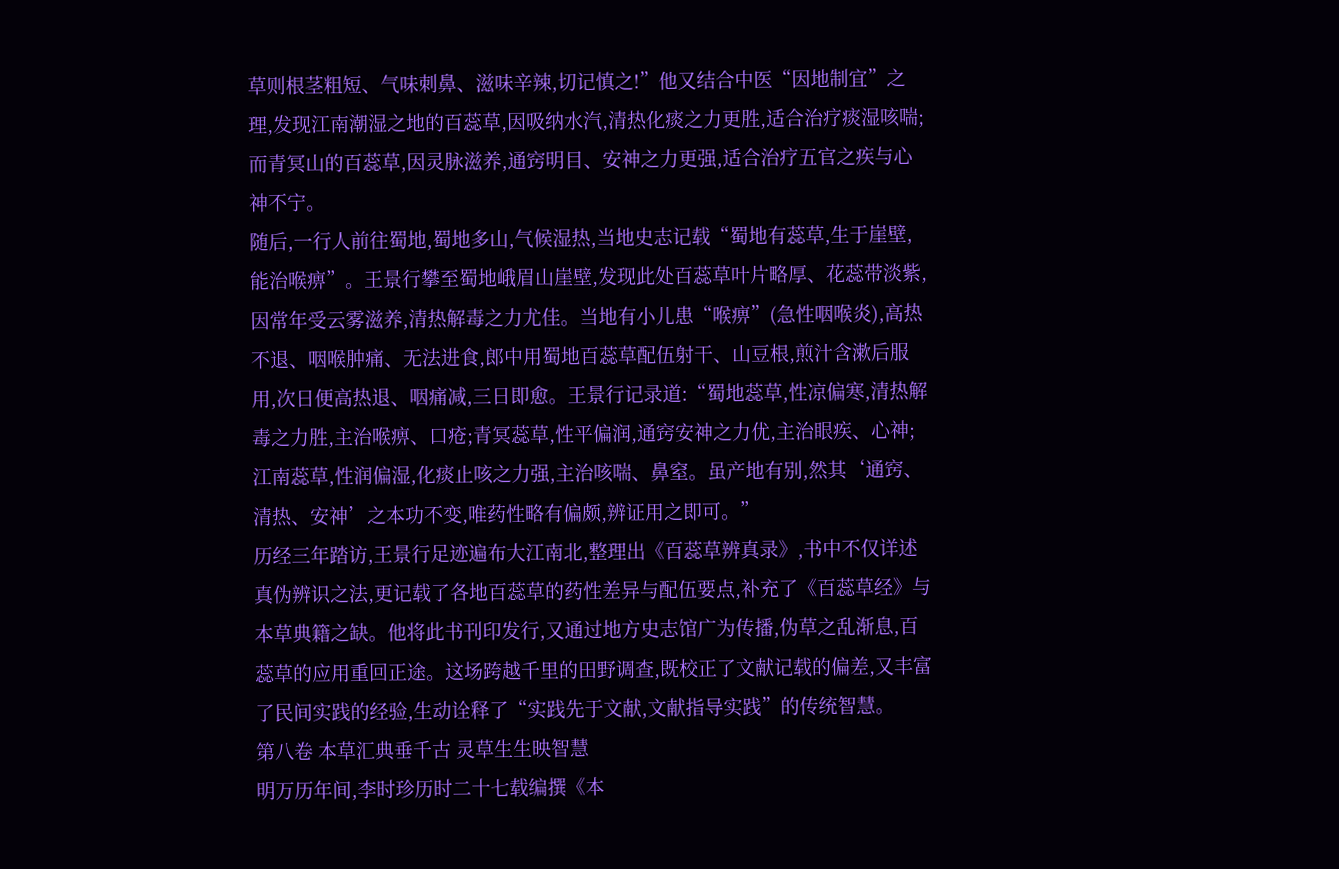草则根茎粗短、气味刺鼻、滋味辛辣,切记慎之!”他又结合中医“因地制宜”之理,发现江南潮湿之地的百蕊草,因吸纳水汽,清热化痰之力更胜,适合治疗痰湿咳喘;而青冥山的百蕊草,因灵脉滋养,通窍明目、安神之力更强,适合治疗五官之疾与心神不宁。
随后,一行人前往蜀地,蜀地多山,气候湿热,当地史志记载“蜀地有蕊草,生于崖壁,能治喉痹”。王景行攀至蜀地峨眉山崖壁,发现此处百蕊草叶片略厚、花蕊带淡紫,因常年受云雾滋养,清热解毒之力尤佳。当地有小儿患“喉痹”(急性咽喉炎),高热不退、咽喉肿痛、无法进食,郎中用蜀地百蕊草配伍射干、山豆根,煎汁含漱后服用,次日便高热退、咽痛减,三日即愈。王景行记录道:“蜀地蕊草,性凉偏寒,清热解毒之力胜,主治喉痹、口疮;青冥蕊草,性平偏润,通窍安神之力优,主治眼疾、心神;江南蕊草,性润偏湿,化痰止咳之力强,主治咳喘、鼻窒。虽产地有别,然其‘通窍、清热、安神’之本功不变,唯药性略有偏颇,辨证用之即可。”
历经三年踏访,王景行足迹遍布大江南北,整理出《百蕊草辨真录》,书中不仅详述真伪辨识之法,更记载了各地百蕊草的药性差异与配伍要点,补充了《百蕊草经》与本草典籍之缺。他将此书刊印发行,又通过地方史志馆广为传播,伪草之乱渐息,百蕊草的应用重回正途。这场跨越千里的田野调查,既校正了文献记载的偏差,又丰富了民间实践的经验,生动诠释了“实践先于文献,文献指导实践”的传统智慧。
第八卷 本草汇典垂千古 灵草生生映智慧
明万历年间,李时珍历时二十七载编撰《本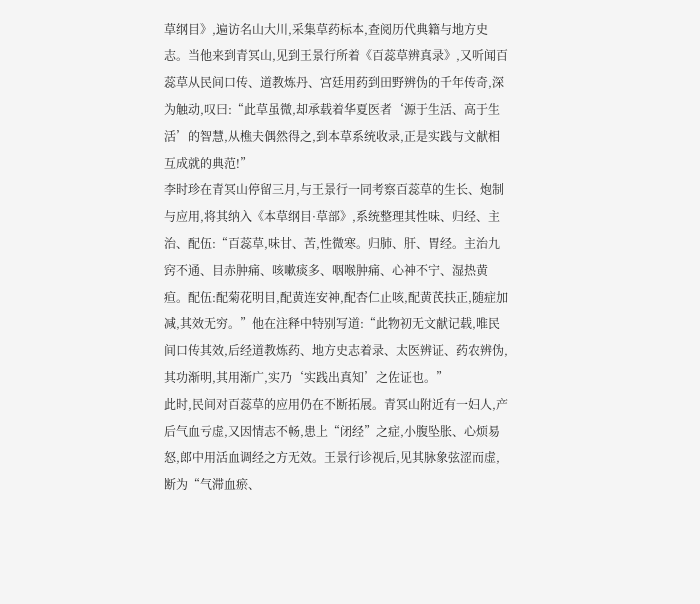草纲目》,遍访名山大川,采集草药标本,查阅历代典籍与地方史志。当他来到青冥山,见到王景行所着《百蕊草辨真录》,又听闻百蕊草从民间口传、道教炼丹、宫廷用药到田野辨伪的千年传奇,深为触动,叹曰:“此草虽微,却承载着华夏医者‘源于生活、高于生活’的智慧,从樵夫偶然得之,到本草系统收录,正是实践与文献相互成就的典范!”
李时珍在青冥山停留三月,与王景行一同考察百蕊草的生长、炮制与应用,将其纳入《本草纲目·草部》,系统整理其性味、归经、主治、配伍:“百蕊草,味甘、苦,性微寒。归肺、肝、胃经。主治九窍不通、目赤肿痛、咳嗽痰多、咽喉肿痛、心神不宁、湿热黄疸。配伍:配菊花明目,配黄连安神,配杏仁止咳,配黄芪扶正,随症加减,其效无穷。”他在注释中特别写道:“此物初无文献记载,唯民间口传其效,后经道教炼药、地方史志着录、太医辨证、药农辨伪,其功渐明,其用渐广,实乃‘实践出真知’之佐证也。”
此时,民间对百蕊草的应用仍在不断拓展。青冥山附近有一妇人,产后气血亏虚,又因情志不畅,患上“闭经”之症,小腹坠胀、心烦易怒,郎中用活血调经之方无效。王景行诊视后,见其脉象弦涩而虚,断为“气滞血瘀、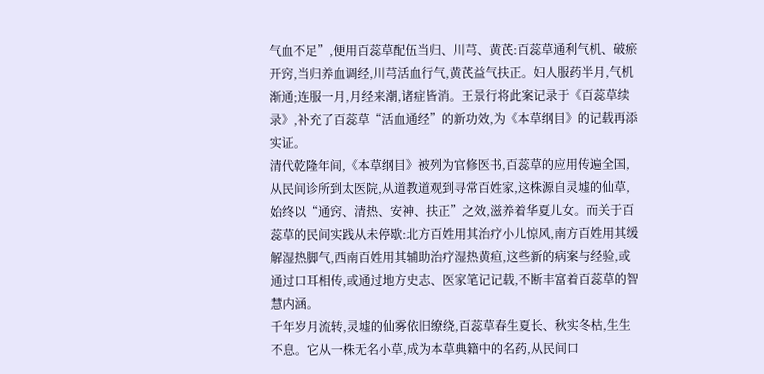气血不足”,便用百蕊草配伍当归、川芎、黄芪:百蕊草通利气机、破瘀开窍,当归养血调经,川芎活血行气,黄芪益气扶正。妇人服药半月,气机渐通;连服一月,月经来潮,诸症皆消。王景行将此案记录于《百蕊草续录》,补充了百蕊草“活血通经”的新功效,为《本草纲目》的记载再添实证。
清代乾隆年间,《本草纲目》被列为官修医书,百蕊草的应用传遍全国,从民间诊所到太医院,从道教道观到寻常百姓家,这株源自灵墟的仙草,始终以“通窍、清热、安神、扶正”之效,滋养着华夏儿女。而关于百蕊草的民间实践从未停歇:北方百姓用其治疗小儿惊风,南方百姓用其缓解湿热脚气,西南百姓用其辅助治疗湿热黄疸,这些新的病案与经验,或通过口耳相传,或通过地方史志、医家笔记记载,不断丰富着百蕊草的智慧内涵。
千年岁月流转,灵墟的仙雾依旧缭绕,百蕊草春生夏长、秋实冬枯,生生不息。它从一株无名小草,成为本草典籍中的名药,从民间口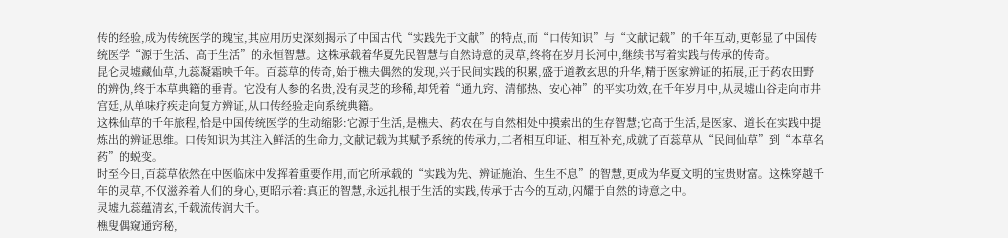传的经验,成为传统医学的瑰宝,其应用历史深刻揭示了中国古代“实践先于文献”的特点,而“口传知识”与“文献记载”的千年互动,更彰显了中国传统医学“源于生活、高于生活”的永恒智慧。这株承载着华夏先民智慧与自然诗意的灵草,终将在岁月长河中,继续书写着实践与传承的传奇。
昆仑灵墟藏仙草,九蕊凝霜映千年。百蕊草的传奇,始于樵夫偶然的发现,兴于民间实践的积累,盛于道教玄思的升华,精于医家辨证的拓展,正于药农田野的辨伪,终于本草典籍的垂青。它没有人参的名贵,没有灵芝的珍稀,却凭着“通九窍、清郁热、安心神”的平实功效,在千年岁月中,从灵墟山谷走向市井宫廷,从单味疗疾走向复方辨证,从口传经验走向系统典籍。
这株仙草的千年旅程,恰是中国传统医学的生动缩影:它源于生活,是樵夫、药农在与自然相处中摸索出的生存智慧;它高于生活,是医家、道长在实践中提炼出的辨证思维。口传知识为其注入鲜活的生命力,文献记载为其赋予系统的传承力,二者相互印证、相互补充,成就了百蕊草从“民间仙草”到“本草名药”的蜕变。
时至今日,百蕊草依然在中医临床中发挥着重要作用,而它所承载的“实践为先、辨证施治、生生不息”的智慧,更成为华夏文明的宝贵财富。这株穿越千年的灵草,不仅滋养着人们的身心,更昭示着:真正的智慧,永远扎根于生活的实践,传承于古今的互动,闪耀于自然的诗意之中。
灵墟九蕊蕴清玄,千载流传润大千。
樵叟偶窥通窍秘,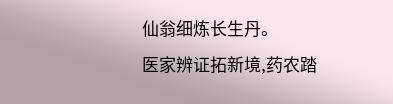仙翁细炼长生丹。
医家辨证拓新境,药农踏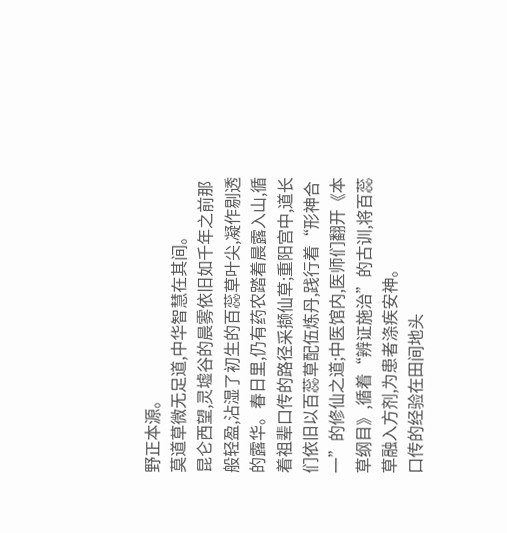野正本源。
莫道草微无足道,中华智慧在其间。
昆仑西望,灵墟谷的晨雾依旧如千年之前那般轻盈,沾湿了初生的百蕊草叶尖,凝作剔透的露华。春日里,仍有药农踏着晨露入山,循着祖辈口传的路径采撷仙草;重阳宫中,道长们依旧以百蕊草配伍炼丹,践行着“形神合一”的修仙之道;中医馆内,医师们翻开《本草纲目》,循着“辨证施治”的古训,将百蕊草融入方剂,为患者涤疾安神。
口传的经验在田间地头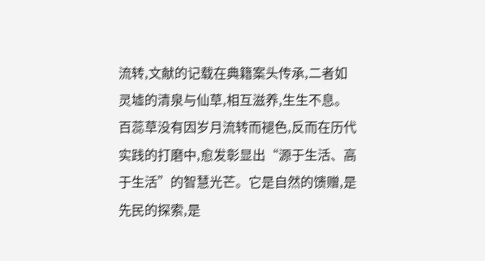流转,文献的记载在典籍案头传承,二者如灵墟的清泉与仙草,相互滋养,生生不息。百蕊草没有因岁月流转而褪色,反而在历代实践的打磨中,愈发彰显出“源于生活、高于生活”的智慧光芒。它是自然的馈赠,是先民的探索,是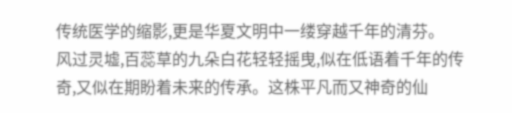传统医学的缩影,更是华夏文明中一缕穿越千年的清芬。
风过灵墟,百蕊草的九朵白花轻轻摇曳,似在低语着千年的传奇,又似在期盼着未来的传承。这株平凡而又神奇的仙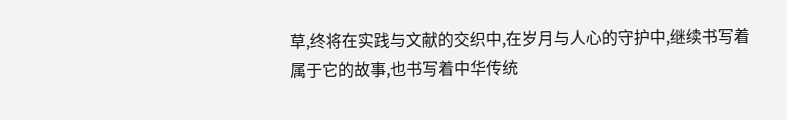草,终将在实践与文献的交织中,在岁月与人心的守护中,继续书写着属于它的故事,也书写着中华传统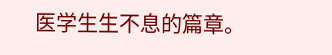医学生生不息的篇章。